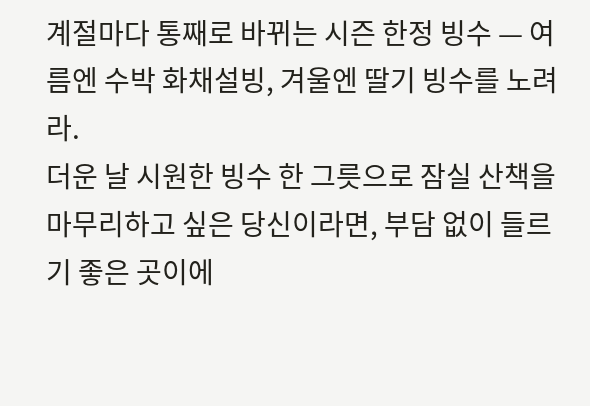계절마다 통째로 바뀌는 시즌 한정 빙수 — 여름엔 수박 화채설빙, 겨울엔 딸기 빙수를 노려라.
더운 날 시원한 빙수 한 그릇으로 잠실 산책을 마무리하고 싶은 당신이라면, 부담 없이 들르기 좋은 곳이에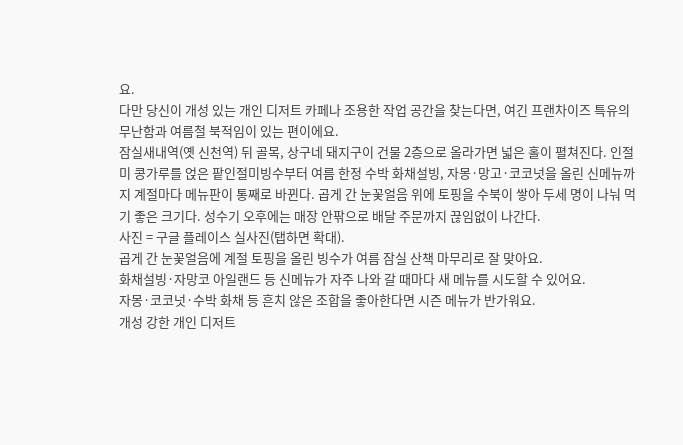요.
다만 당신이 개성 있는 개인 디저트 카페나 조용한 작업 공간을 찾는다면, 여긴 프랜차이즈 특유의 무난함과 여름철 북적임이 있는 편이에요.
잠실새내역(옛 신천역) 뒤 골목, 상구네 돼지구이 건물 2층으로 올라가면 넓은 홀이 펼쳐진다. 인절미 콩가루를 얹은 팥인절미빙수부터 여름 한정 수박 화채설빙, 자몽·망고·코코넛을 올린 신메뉴까지 계절마다 메뉴판이 통째로 바뀐다. 곱게 간 눈꽃얼음 위에 토핑을 수북이 쌓아 두세 명이 나눠 먹기 좋은 크기다. 성수기 오후에는 매장 안팎으로 배달 주문까지 끊임없이 나간다.
사진 = 구글 플레이스 실사진(탭하면 확대).
곱게 간 눈꽃얼음에 계절 토핑을 올린 빙수가 여름 잠실 산책 마무리로 잘 맞아요.
화채설빙·자망코 아일랜드 등 신메뉴가 자주 나와 갈 때마다 새 메뉴를 시도할 수 있어요.
자몽·코코넛·수박 화채 등 흔치 않은 조합을 좋아한다면 시즌 메뉴가 반가워요.
개성 강한 개인 디저트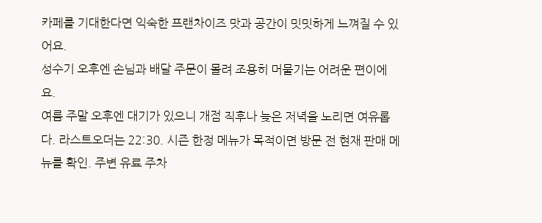카페를 기대한다면 익숙한 프랜차이즈 맛과 공간이 밋밋하게 느껴질 수 있어요.
성수기 오후엔 손님과 배달 주문이 몰려 조용히 머물기는 어려운 편이에요.
여름 주말 오후엔 대기가 있으니 개점 직후나 늦은 저녁을 노리면 여유롭다. 라스트오더는 22:30. 시즌 한정 메뉴가 목적이면 방문 전 현재 판매 메뉴를 확인. 주변 유료 주차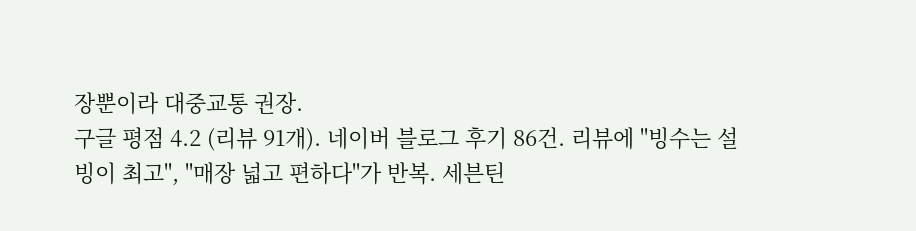장뿐이라 대중교통 권장.
구글 평점 4.2 (리뷰 91개). 네이버 블로그 후기 86건. 리뷰에 "빙수는 설빙이 최고", "매장 넓고 편하다"가 반복. 세븐틴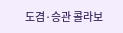도겸·승관 콜라보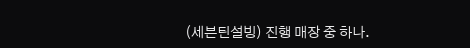(세븐틴설빙) 진행 매장 중 하나.